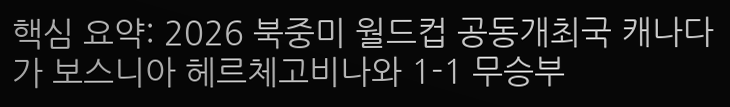핵심 요약: 2026 북중미 월드컵 공동개최국 캐나다가 보스니아 헤르체고비나와 1-1 무승부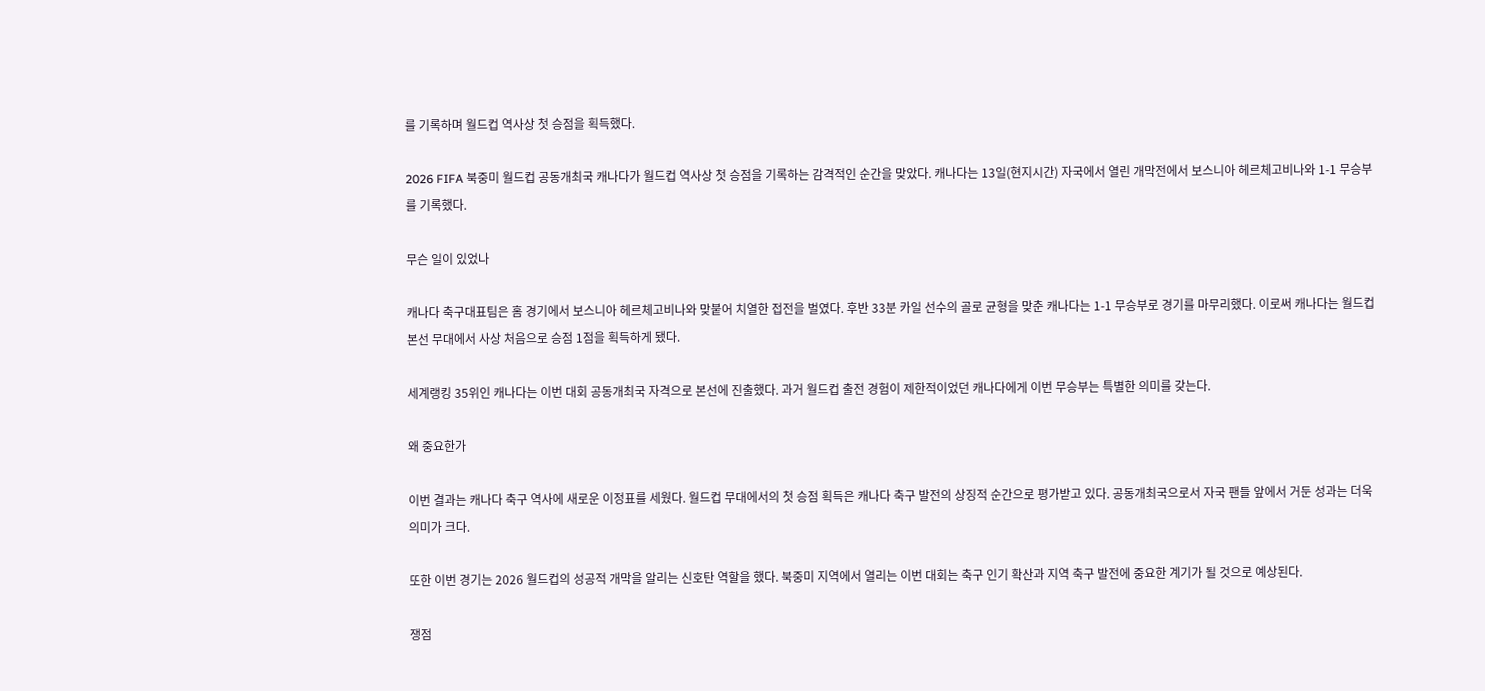를 기록하며 월드컵 역사상 첫 승점을 획득했다.

2026 FIFA 북중미 월드컵 공동개최국 캐나다가 월드컵 역사상 첫 승점을 기록하는 감격적인 순간을 맞았다. 캐나다는 13일(현지시간) 자국에서 열린 개막전에서 보스니아 헤르체고비나와 1-1 무승부를 기록했다.

무슨 일이 있었나

캐나다 축구대표팀은 홈 경기에서 보스니아 헤르체고비나와 맞붙어 치열한 접전을 벌였다. 후반 33분 카일 선수의 골로 균형을 맞춘 캐나다는 1-1 무승부로 경기를 마무리했다. 이로써 캐나다는 월드컵 본선 무대에서 사상 처음으로 승점 1점을 획득하게 됐다.

세계랭킹 35위인 캐나다는 이번 대회 공동개최국 자격으로 본선에 진출했다. 과거 월드컵 출전 경험이 제한적이었던 캐나다에게 이번 무승부는 특별한 의미를 갖는다.

왜 중요한가

이번 결과는 캐나다 축구 역사에 새로운 이정표를 세웠다. 월드컵 무대에서의 첫 승점 획득은 캐나다 축구 발전의 상징적 순간으로 평가받고 있다. 공동개최국으로서 자국 팬들 앞에서 거둔 성과는 더욱 의미가 크다.

또한 이번 경기는 2026 월드컵의 성공적 개막을 알리는 신호탄 역할을 했다. 북중미 지역에서 열리는 이번 대회는 축구 인기 확산과 지역 축구 발전에 중요한 계기가 될 것으로 예상된다.

쟁점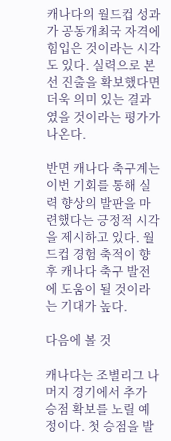캐나다의 월드컵 성과가 공동개최국 자격에 힘입은 것이라는 시각도 있다. 실력으로 본선 진출을 확보했다면 더욱 의미 있는 결과였을 것이라는 평가가 나온다.

반면 캐나다 축구계는 이번 기회를 통해 실력 향상의 발판을 마련했다는 긍정적 시각을 제시하고 있다. 월드컵 경험 축적이 향후 캐나다 축구 발전에 도움이 될 것이라는 기대가 높다.

다음에 볼 것

캐나다는 조별리그 나머지 경기에서 추가 승점 확보를 노릴 예정이다. 첫 승점을 발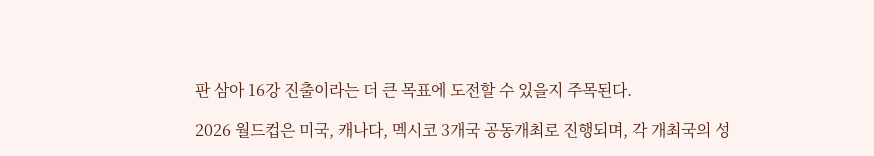판 삼아 16강 진출이라는 더 큰 목표에 도전할 수 있을지 주목된다.

2026 월드컵은 미국, 캐나다, 멕시코 3개국 공동개최로 진행되며, 각 개최국의 성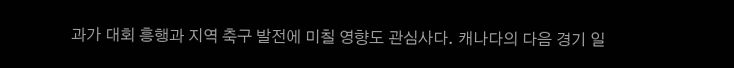과가 대회 흥행과 지역 축구 발전에 미칠 영향도 관심사다. 캐나다의 다음 경기 일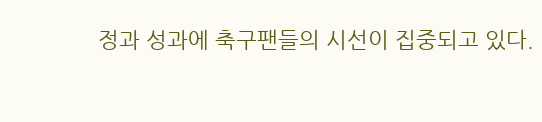정과 성과에 축구팬들의 시선이 집중되고 있다.